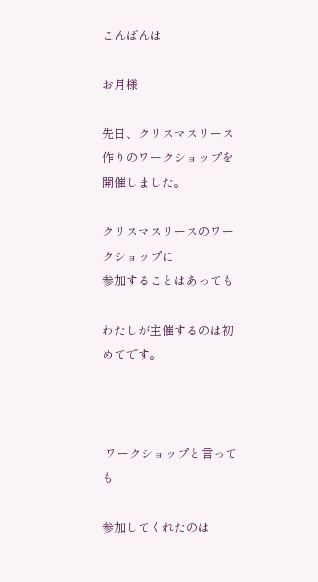こんばんは

お月様

先日、クリスマスリース作りのワークショップを開催しました。

クリスマスリースのワークショップに
参加することはあっても

わたしが主催するのは初めてです。



 ワークショップと言っても

参加してくれたのは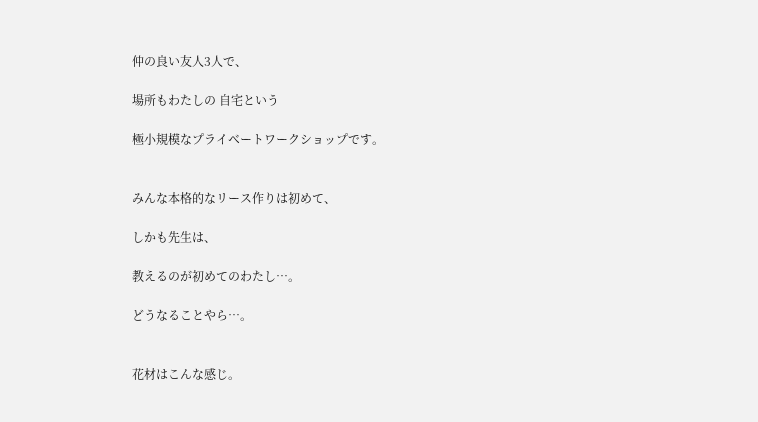仲の良い友人3人で、

場所もわたしの 自宅という

極小規模なプライベートワークショップです。


みんな本格的なリース作りは初めて、

しかも先生は、

教えるのが初めてのわたし…。

どうなることやら…。


花材はこんな感じ。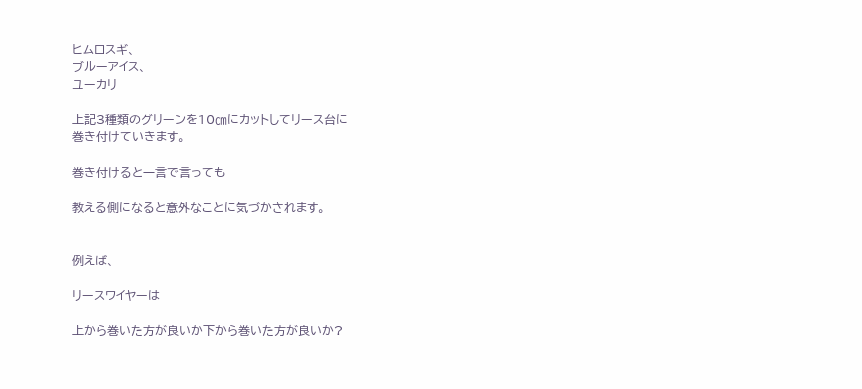ヒムロスギ、
ブルーアイス、
ユーカリ

上記3種類のグリーンを10㎝にカットしてリース台に
巻き付けていきます。

巻き付けると一言で言っても

教える側になると意外なことに気づかされます。


例えば、

リースワイヤーは

上から巻いた方が良いか下から巻いた方が良いか?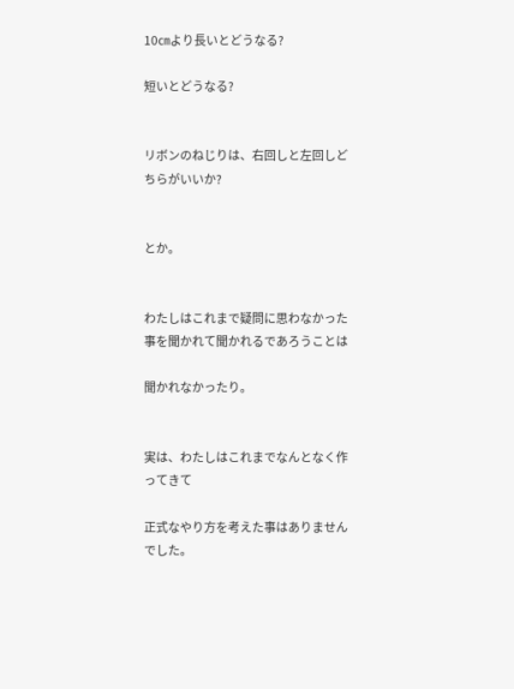10㎝より長いとどうなる?

短いとどうなる?


リボンのねじりは、右回しと左回しどちらがいいか?


とか。


わたしはこれまで疑問に思わなかった事を聞かれて聞かれるであろうことは

聞かれなかったり。


実は、わたしはこれまでなんとなく作ってきて

正式なやり方を考えた事はありませんでした。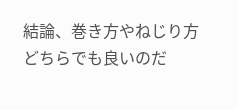結論、巻き方やねじり方どちらでも良いのだ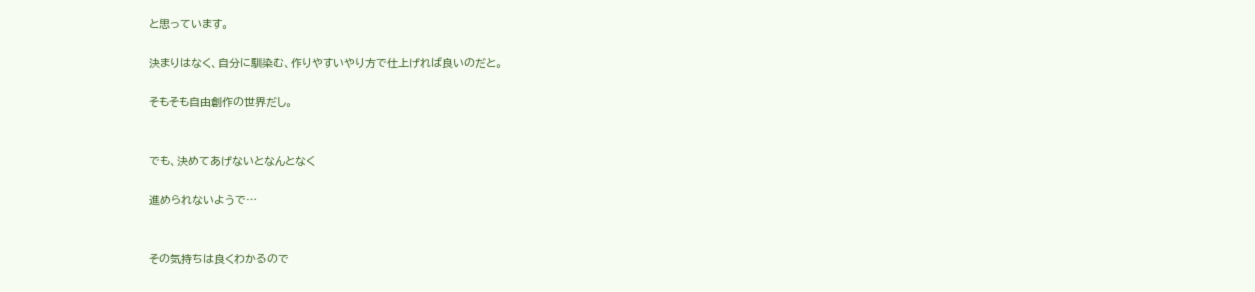と思っています。

決まりはなく、自分に馴染む、作りやすいやり方で仕上げれば良いのだと。

そもそも自由創作の世界だし。


でも、決めてあげないとなんとなく

進められないようで…


その気持ちは良くわかるので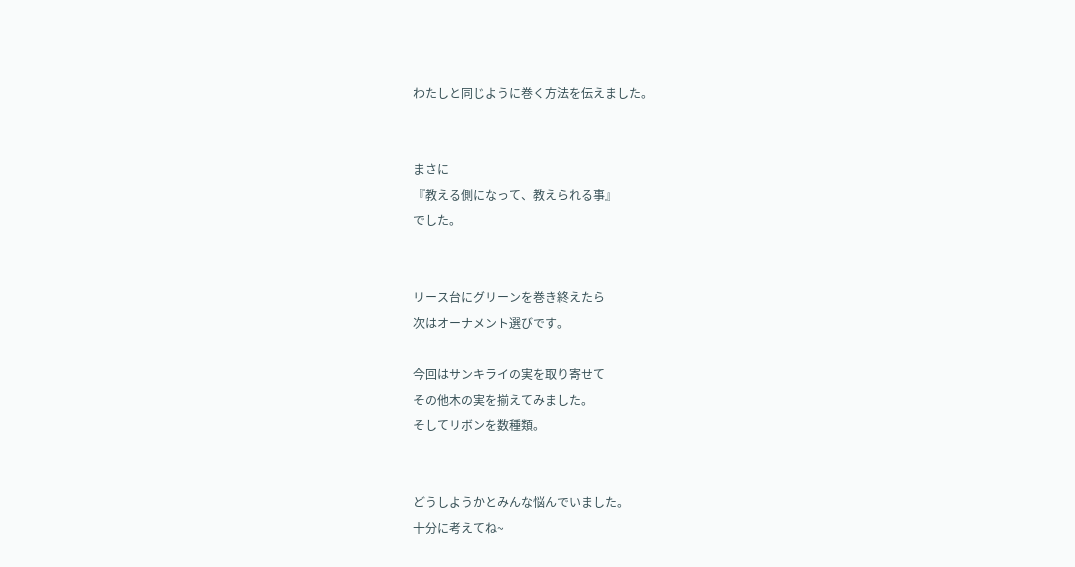わたしと同じように巻く方法を伝えました。


まさに
『教える側になって、教えられる事』
でした。


リース台にグリーンを巻き終えたら
次はオーナメント選びです。

今回はサンキライの実を取り寄せて
その他木の実を揃えてみました。
そしてリボンを数種類。


どうしようかとみんな悩んでいました。
十分に考えてね~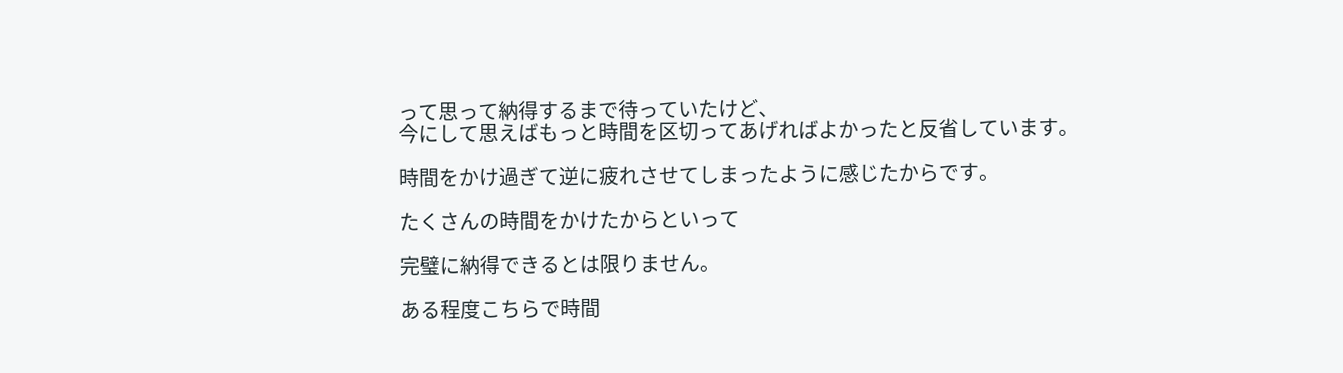って思って納得するまで待っていたけど、
今にして思えばもっと時間を区切ってあげればよかったと反省しています。

時間をかけ過ぎて逆に疲れさせてしまったように感じたからです。

たくさんの時間をかけたからといって

完璧に納得できるとは限りません。

ある程度こちらで時間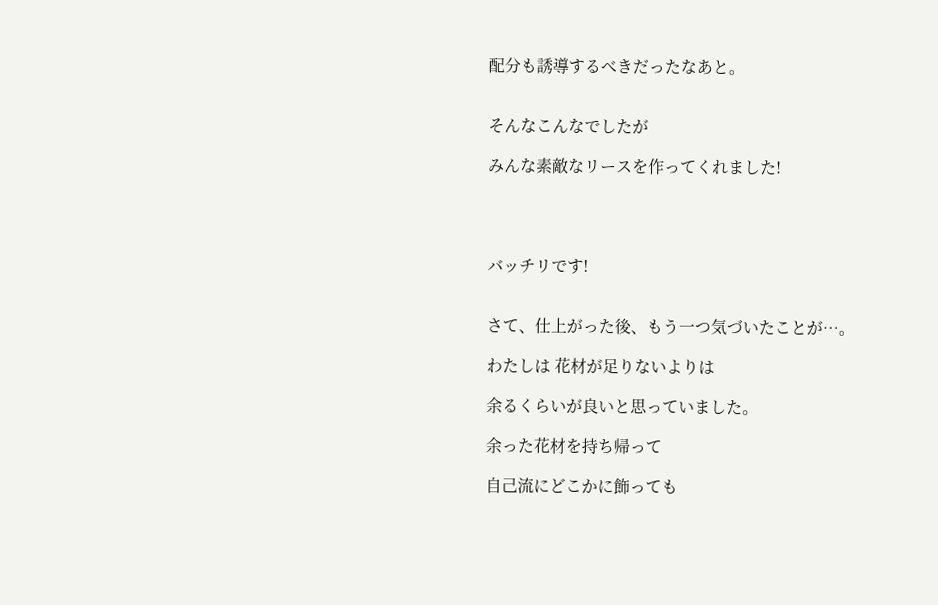配分も誘導するべきだったなあと。


そんなこんなでしたが

みんな素敵なリースを作ってくれました!




バッチリです!


さて、仕上がった後、もう一つ気づいたことが…。

わたしは 花材が足りないよりは

余るくらいが良いと思っていました。

余った花材を持ち帰って

自己流にどこかに飾っても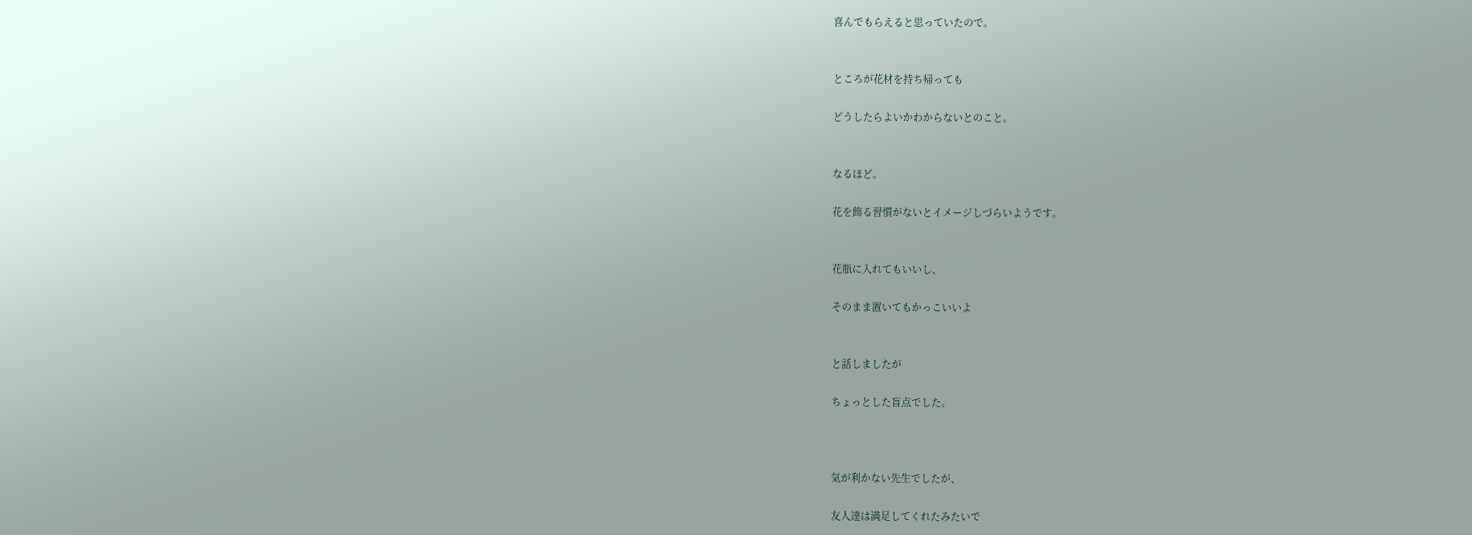喜んでもらえると思っていたので。


ところが花材を持ち帰っても

どうしたらよいかわからないとのこと。


なるほど。

花を飾る習慣がないとイメージしづらいようです。


花瓶に入れてもいいし、

そのまま置いてもかっこいいよ


と話しましたが

ちょっとした盲点でした。



気が利かない先生でしたが、

友人達は満足してくれたみたいで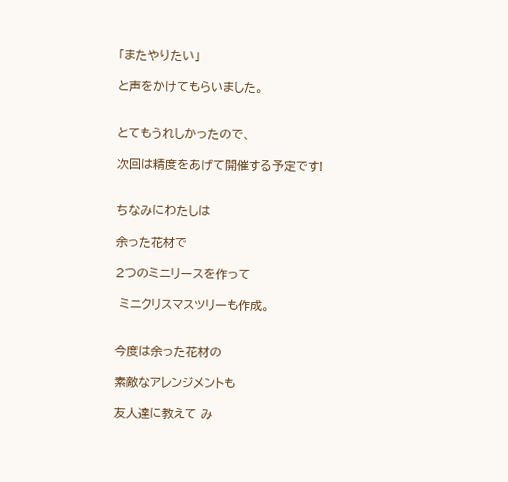「またやりたい」

と声をかけてもらいました。


とてもうれしかったので、

次回は精度をあげて開催する予定です!


ちなみにわたしは

余った花材で

2つのミニリースを作って

 ミニクリスマスツリーも作成。


今度は余った花材の

素敵なアレンジメントも

友人達に教えて み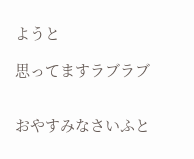ようと

思ってますラブラブ


おやすみなさいふと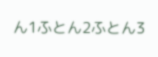ん1ふとん2ふとん3